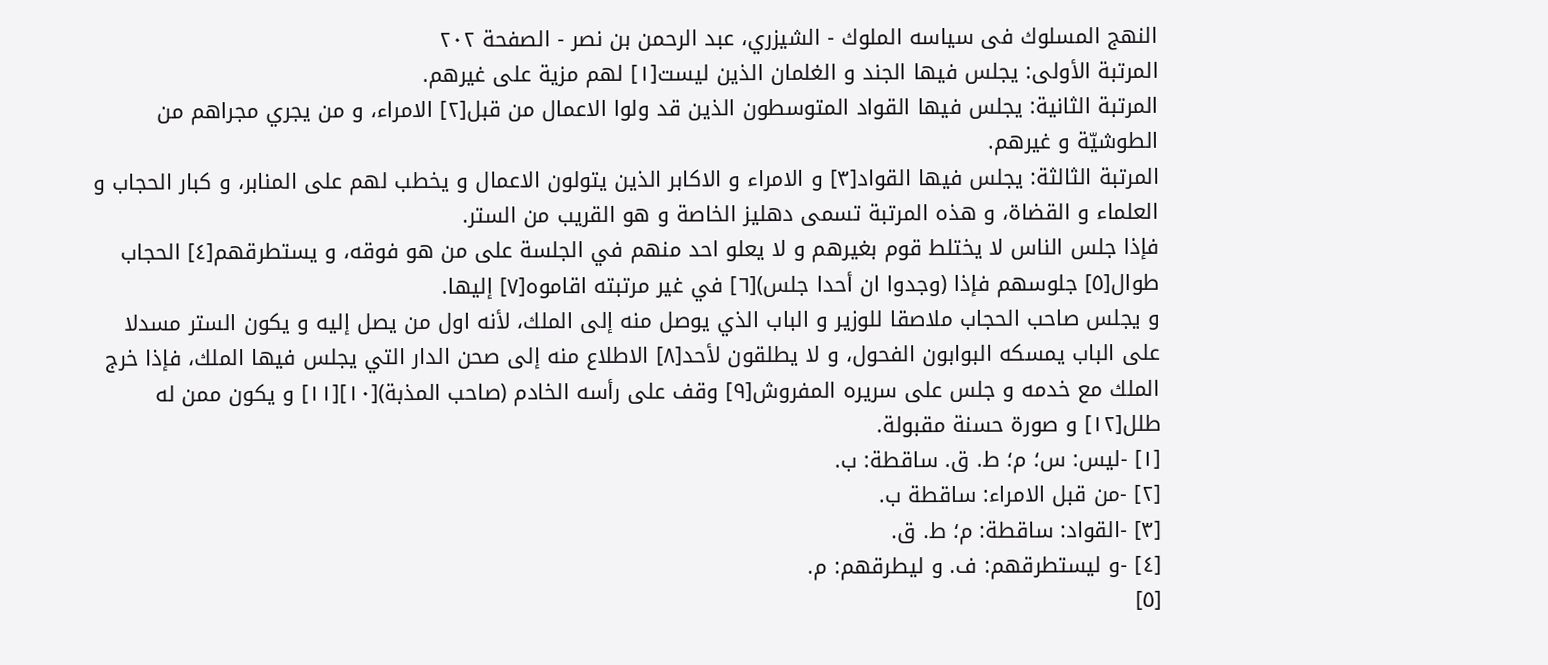النهج المسلوك فى سياسه الملوك - الشيزري، عبد الرحمن بن نصر - الصفحة ٢٠٢
المرتبة الأولى: يجلس فيها الجند و الغلمان الذين ليست[١] لهم مزية على غيرهم.
المرتبة الثانية: يجلس فيها القواد المتوسطون الذين قد ولوا الاعمال من قبل[٢] الامراء، و من يجري مجراهم من الطوشيّة و غيرهم.
المرتبة الثالثة: يجلس فيها القواد[٣] و الامراء و الاكابر الذين يتولون الاعمال و يخطب لهم على المنابر، و كبار الحجاب و العلماء و القضاة، و هذه المرتبة تسمى دهليز الخاصة و هو القريب من الستر.
فإذا جلس الناس لا يختلط قوم بغيرهم و لا يعلو احد منهم في الجلسة على من هو فوقه، و يستطرقهم[٤] الحجاب طوال[٥] جلوسهم فإذا (وجدوا ان أحدا جلس)[٦] في غير مرتبته اقاموه[٧] إليها.
و يجلس صاحب الحجاب ملاصقا للوزير و الباب الذي يوصل منه إلى الملك، لأنه اول من يصل إليه و يكون الستر مسدلا على الباب يمسكه البوابون الفحول، و لا يطلقون لأحد[٨] الاطلاع منه إلى صحن الدار التي يجلس فيها الملك، فإذا خرج الملك مع خدمه و جلس على سريره المفروش[٩] وقف على رأسه الخادم (صاحب المذبة)[١٠][١١] و يكون ممن له طلل[١٢] و صورة حسنة مقبولة.
[١] -ليس: س؛ م؛ ط. ق. ساقطة: ب.
[٢] -من قبل الامراء: ساقطة ب.
[٣] -القواد: ساقطة: م؛ ط. ق.
[٤] -و ليستطرقهم: ف. و ليطرقهم: م.
[٥]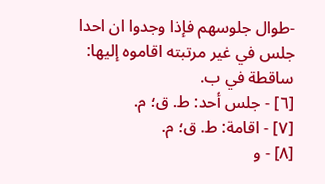-طوال جلوسهم فإذا وجدوا ان احدا جلس في غير مرتبته اقاموه إليها: ساقطة في ب.
[٦] - جلس أحد: ط. ق؛ م.
[٧] - اقامة: ط. ق؛ م.
[٨] - و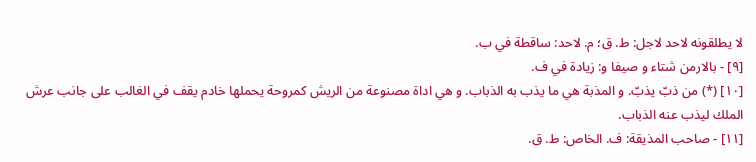لا يطلقونه لاحد لاجل: ط. ق؛ م. لاحد: ساقطة في ب.
[٩] - بالارمن شتاء و صيفا و: زيادة في ف.
[١٠] (*) من ذبّ يذبّ. و المذبة هي ما يذب به الذباب. و هي اداة مصنوعة من الريش كمروحة يحملها خادم يقف في الغالب على جانب عرش الملك ليذب عنه الذباب.
[١١] - صاحب المذيقة: ف. الخاص: ط. ق.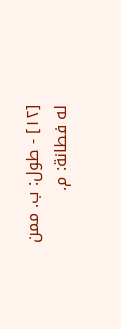[١٢] - طول: ب. ممن له فطانة: م.